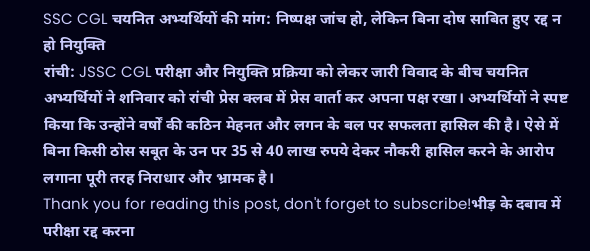SSC CGL चयनित अभ्यर्थियों की मांग: निष्पक्ष जांच हो, लेकिन बिना दोष साबित हुए रद्द न हो नियुक्ति
रांची: JSSC CGL परीक्षा और नियुक्ति प्रक्रिया को लेकर जारी विवाद के बीच चयनित अभ्यर्थियों ने शनिवार को रांची प्रेस क्लब में प्रेस वार्ता कर अपना पक्ष रखा। अभ्यर्थियों ने स्पष्ट किया कि उन्होंने वर्षों की कठिन मेहनत और लगन के बल पर सफलता हासिल की है। ऐसे में बिना किसी ठोस सबूत के उन पर 35 से 40 लाख रुपये देकर नौकरी हासिल करने के आरोप लगाना पूरी तरह निराधार और भ्रामक है।
Thank you for reading this post, don't forget to subscribe!भीड़ के दबाव में परीक्षा रद्द करना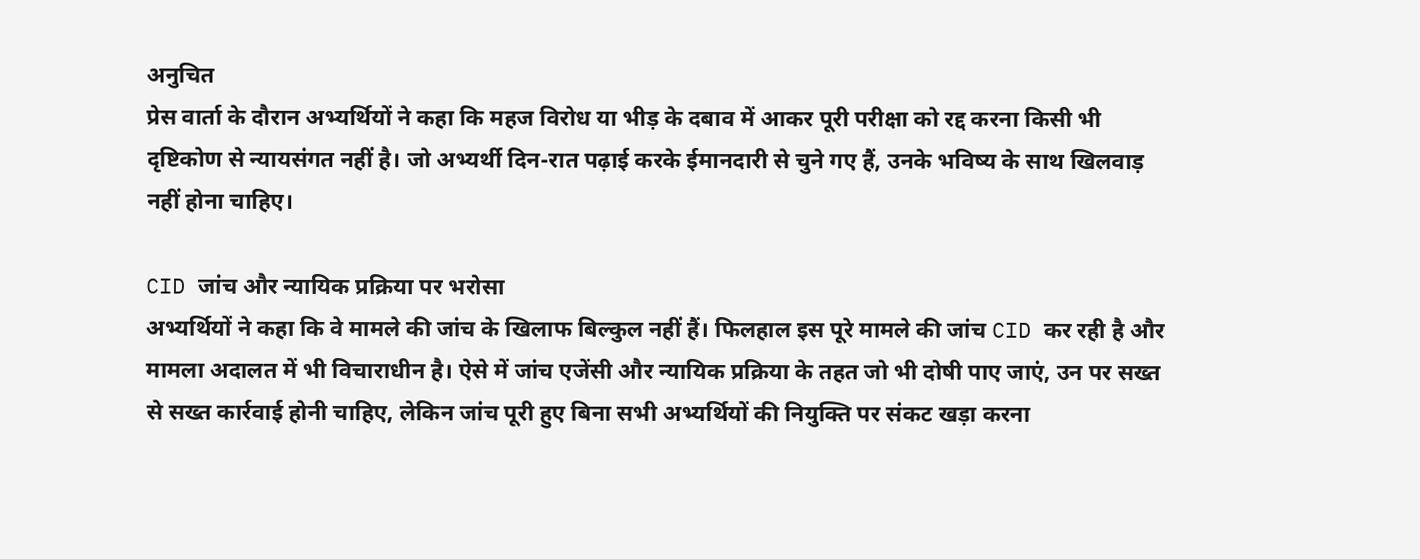अनुचित
प्रेस वार्ता के दौरान अभ्यर्थियों ने कहा कि महज विरोध या भीड़ के दबाव में आकर पूरी परीक्षा को रद्द करना किसी भी दृष्टिकोण से न्यायसंगत नहीं है। जो अभ्यर्थी दिन-रात पढ़ाई करके ईमानदारी से चुने गए हैं, उनके भविष्य के साथ खिलवाड़ नहीं होना चाहिए।

CID जांच और न्यायिक प्रक्रिया पर भरोसा
अभ्यर्थियों ने कहा कि वे मामले की जांच के खिलाफ बिल्कुल नहीं हैं। फिलहाल इस पूरे मामले की जांच CID कर रही है और मामला अदालत में भी विचाराधीन है। ऐसे में जांच एजेंसी और न्यायिक प्रक्रिया के तहत जो भी दोषी पाए जाएं, उन पर सख्त से सख्त कार्रवाई होनी चाहिए, लेकिन जांच पूरी हुए बिना सभी अभ्यर्थियों की नियुक्ति पर संकट खड़ा करना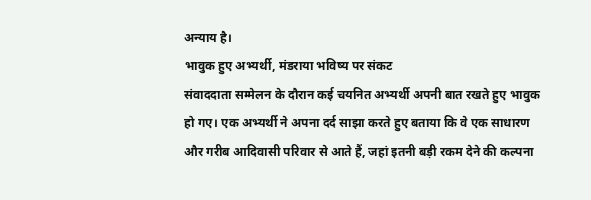अन्याय है।
भावुक हुए अभ्यर्थी, मंडराया भविष्य पर संकट
संवाददाता सम्मेलन के दौरान कई चयनित अभ्यर्थी अपनी बात रखते हुए भावुक हो गए। एक अभ्यर्थी ने अपना दर्द साझा करते हुए बताया कि वे एक साधारण और गरीब आदिवासी परिवार से आते हैं, जहां इतनी बड़ी रकम देने की कल्पना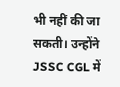भी नहीं की जा सकती। उन्होंने JSSC CGL में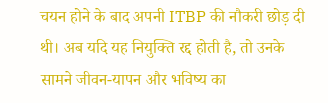चयन होने के बाद अपनी ITBP की नौकरी छोड़ दी थी। अब यदि यह नियुक्ति रद्द होती है, तो उनके सामने जीवन-यापन और भविष्य का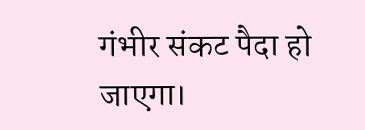गंभीर संकट पैदा हो जाएगा।